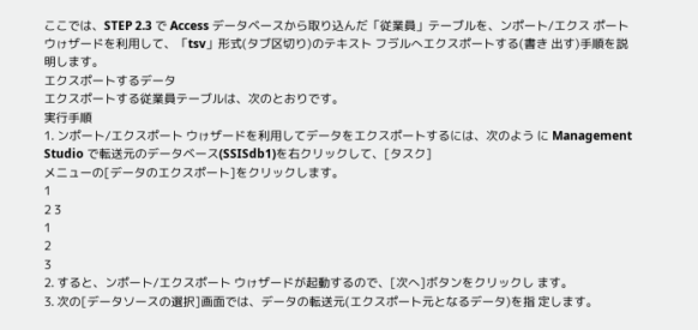ここでは、STEP 2.3 で Access データベースから取り込んだ「従業員」テーブルを、ンポート/エクス ポート ウゖザードを利用して、「tsv」形式(タブ区切り)のテキスト フゔルへエクスポートする(書き 出す)手順を説明します。
エクスポートするデータ
エクスポートする従業員テーブルは、次のとおりです。
実行手順
1. ンポート/エクスポート ウゖザードを利用してデータをエクスポートするには、次のよう に Management Studio で転送元のデータベース(SSISdb1)を右クリックして、[タスク]
メニューの[データのエクスポート]をクリックします。
1
2 3
1
2
3
2. すると、ンポート/エクスポート ウゖザードが起動するので、[次へ]ボタンをクリックし ます。
3. 次の[データソースの選択]画面では、データの転送元(エクスポート元となるデータ)を指 定します。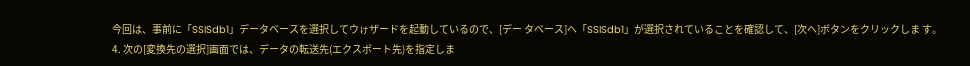今回は、事前に「SSISdb1」データベースを選択してウゖザードを起動しているので、[デー タベース]へ「SSISdb1」が選択されていることを確認して、[次へ]ボタンをクリックしま す。
4. 次の[変換先の選択]画面では、データの転送先(エクスポート先)を指定しま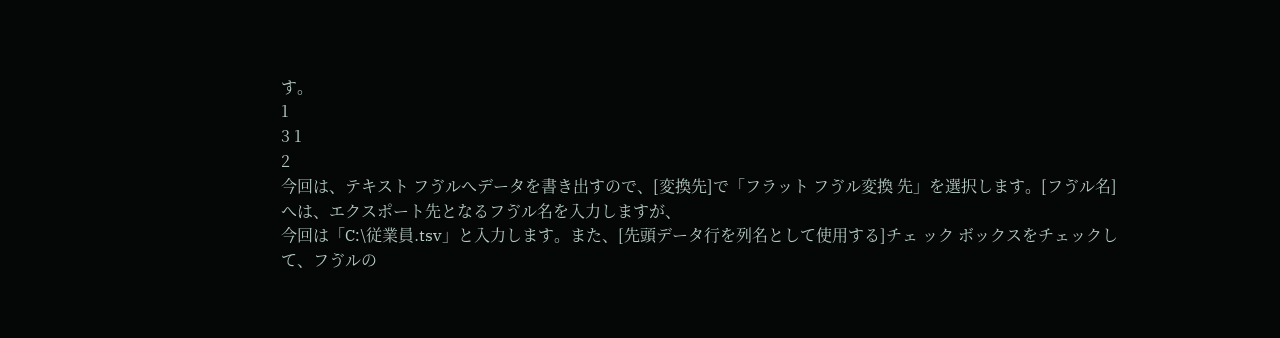す。
1
3 1
2
今回は、テキスト フゔルへデータを書き出すので、[変換先]で「フラット フゔル変換 先」を選択します。[フゔル名]へは、エクスポート先となるフゔル名を入力しますが、
今回は「C:\従業員.tsv」と入力します。また、[先頭データ行を列名として使用する]チェ ック ボックスをチェックして、フゔルの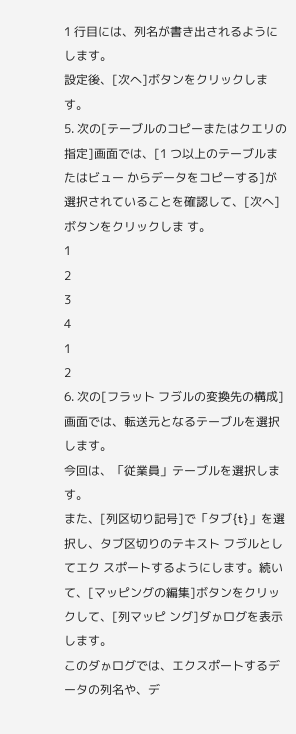1 行目には、列名が書き出されるようにします。
設定後、[次へ]ボタンをクリックします。
5. 次の[テーブルのコピーまたはクエリの指定]画面では、[1 つ以上のテーブルまたはビュー からデータをコピーする]が選択されていることを確認して、[次へ]ボタンをクリックしま す。
1
2
3
4
1
2
6. 次の[フラット フゔルの変換先の構成]画面では、転送元となるテーブルを選択します。
今回は、「従業員」テーブルを選択します。
また、[列区切り記号]で「タブ{t}」を選択し、タブ区切りのテキスト フゔルとしてエク スポートするようにします。続いて、[マッピングの編集]ボタンをクリックして、[列マッピ ング]ダゕログを表示します。
このダゕログでは、エクスポートするデータの列名や、デ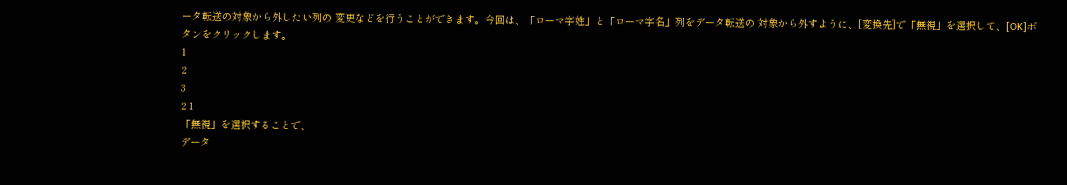ータ転送の対象から外したい列の 変更などを行うことができます。今回は、「ローマ字姓」と「ローマ字名」列をデータ転送の 対象から外すように、[変換先]で「無視」を選択して、[OK]ボタンをクリックします。
1
2
3
2 1
「無視」を選択することで、
データ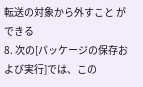転送の対象から外すこと ができる
8. 次の[パッケージの保存および実行]では、この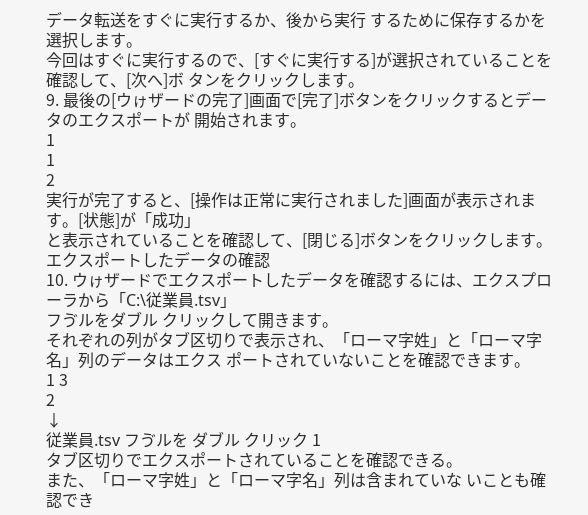データ転送をすぐに実行するか、後から実行 するために保存するかを選択します。
今回はすぐに実行するので、[すぐに実行する]が選択されていることを確認して、[次へ]ボ タンをクリックします。
9. 最後の[ウゖザードの完了]画面で[完了]ボタンをクリックするとデータのエクスポートが 開始されます。
1
1
2
実行が完了すると、[操作は正常に実行されました]画面が表示されます。[状態]が「成功」
と表示されていることを確認して、[閉じる]ボタンをクリックします。
エクスポートしたデータの確認
10. ウゖザードでエクスポートしたデータを確認するには、エクスプローラから「C:\従業員.tsv」
フゔルをダブル クリックして開きます。
それぞれの列がタブ区切りで表示され、「ローマ字姓」と「ローマ字名」列のデータはエクス ポートされていないことを確認できます。
1 3
2
↓
従業員.tsv フゔルを ダブル クリック 1
タブ区切りでエクスポートされていることを確認できる。
また、「ローマ字姓」と「ローマ字名」列は含まれていな いことも確認でき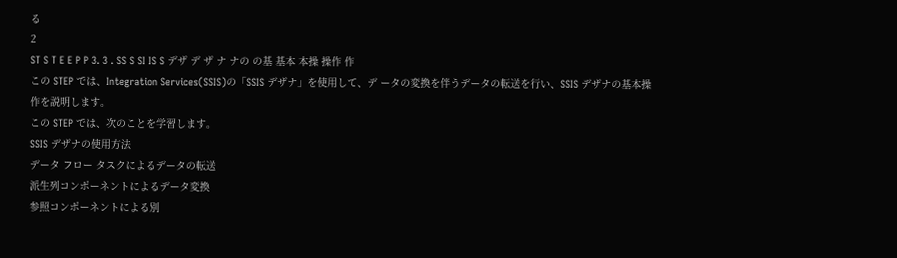る
2
ST S T E E P P 3. 3 . SS S SI IS S デザ デ ザ ナ ナの の基 基本 本操 操作 作
この STEP では、Integration Services(SSIS)の「SSIS デザナ」を使用して、デ ータの変換を伴うデータの転送を行い、SSIS デザナの基本操作を説明します。
この STEP では、次のことを学習します。
SSIS デザナの使用方法
データ フロー タスクによるデータの転送
派生列コンポーネントによるデータ変換
参照コンポーネントによる別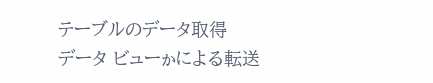テーブルのデータ取得
データ ビューゕによる転送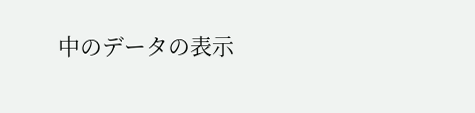中のデータの表示